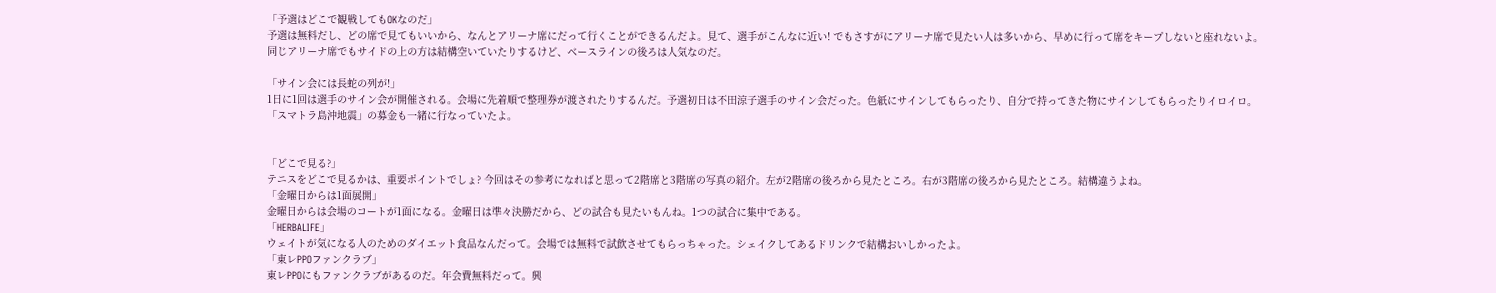「予選はどこで観戦してもOKなのだ」
予選は無料だし、どの席で見てもいいから、なんとアリーナ席にだって行くことができるんだよ。見て、選手がこんなに近い! でもさすがにアリーナ席で見たい人は多いから、早めに行って席をキープしないと座れないよ。同じアリーナ席でもサイドの上の方は結構空いていたりするけど、ベースラインの後ろは人気なのだ。

「サイン会には長蛇の列が!」
1日に1回は選手のサイン会が開催される。会場に先着順で整理券が渡されたりするんだ。予選初日は不田涼子選手のサイン会だった。色紙にサインしてもらったり、自分で持ってきた物にサインしてもらったりイロイロ。「スマトラ島沖地震」の募金も一緒に行なっていたよ。


「どこで見る?」
テニスをどこで見るかは、重要ポイントでしょ? 今回はその参考になればと思って2階席と3階席の写真の紹介。左が2階席の後ろから見たところ。右が3階席の後ろから見たところ。結構違うよね。
「金曜日からは1面展開」
金曜日からは会場のコートが1面になる。金曜日は準々決勝だから、どの試合も見たいもんね。1つの試合に集中である。
「HERBALIFE」
ウェイトが気になる人のためのダイエット食品なんだって。会場では無料で試飲させてもらっちゃった。シェイクしてあるドリンクで結構おいしかったよ。
「東レPPOファンクラブ」
東レPPOにもファンクラブがあるのだ。年会費無料だって。興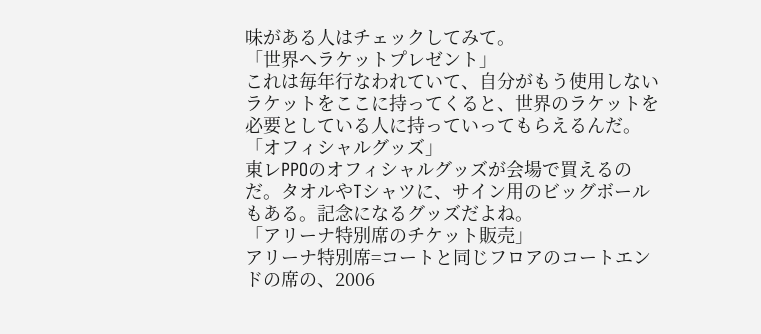味がある人はチェックしてみて。
「世界へラケットプレゼント」
これは毎年行なわれていて、自分がもう使用しないラケットをここに持ってくると、世界のラケットを必要としている人に持っていってもらえるんだ。
「オフィシャルグッズ」
東レPPOのオフィシャルグッズが会場で買えるのだ。タオルやTシャツに、サイン用のビッグボールもある。記念になるグッズだよね。
「アリーナ特別席のチケット販売」
アリーナ特別席=コートと同じフロアのコートエンドの席の、2006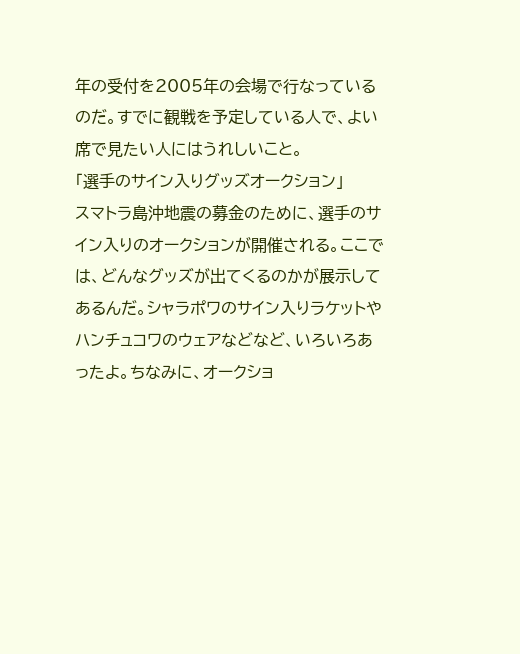年の受付を2005年の会場で行なっているのだ。すでに観戦を予定している人で、よい席で見たい人にはうれしいこと。
「選手のサイン入りグッズオークション」
スマトラ島沖地震の募金のために、選手のサイン入りのオークションが開催される。ここでは、どんなグッズが出てくるのかが展示してあるんだ。シャラポワのサイン入りラケットやハンチュコワのウェアなどなど、いろいろあったよ。ちなみに、オークショ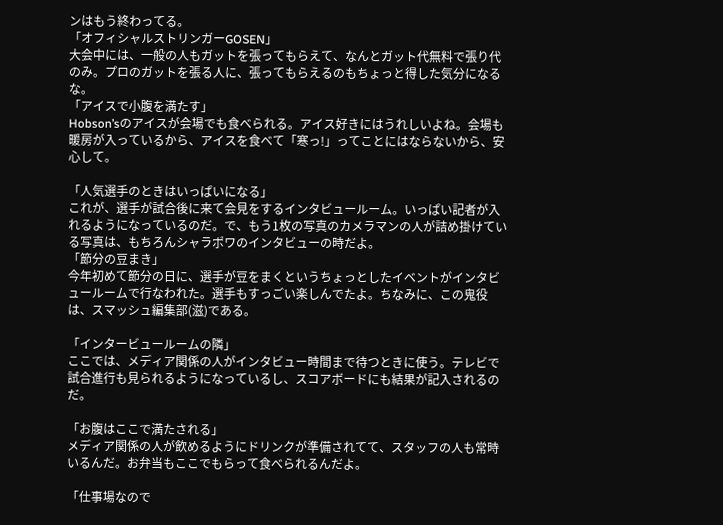ンはもう終わってる。
「オフィシャルストリンガーGOSEN」
大会中には、一般の人もガットを張ってもらえて、なんとガット代無料で張り代のみ。プロのガットを張る人に、張ってもらえるのもちょっと得した気分になるな。
「アイスで小腹を満たす」
Hobson’sのアイスが会場でも食べられる。アイス好きにはうれしいよね。会場も暖房が入っているから、アイスを食べて「寒っ!」ってことにはならないから、安心して。

「人気選手のときはいっぱいになる」
これが、選手が試合後に来て会見をするインタビュールーム。いっぱい記者が入れるようになっているのだ。で、もう1枚の写真のカメラマンの人が詰め掛けている写真は、もちろんシャラポワのインタビューの時だよ。
「節分の豆まき」
今年初めて節分の日に、選手が豆をまくというちょっとしたイベントがインタビュールームで行なわれた。選手もすっごい楽しんでたよ。ちなみに、この鬼役は、スマッシュ編集部(滋)である。

「インタービュールームの隣」
ここでは、メディア関係の人がインタビュー時間まで待つときに使う。テレビで試合進行も見られるようになっているし、スコアボードにも結果が記入されるのだ。

「お腹はここで満たされる」
メディア関係の人が飲めるようにドリンクが準備されてて、スタッフの人も常時いるんだ。お弁当もここでもらって食べられるんだよ。

「仕事場なので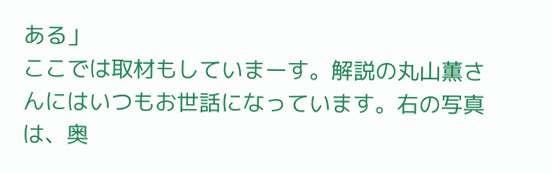ある」
ここでは取材もしていまーす。解説の丸山薫さんにはいつもお世話になっています。右の写真は、奥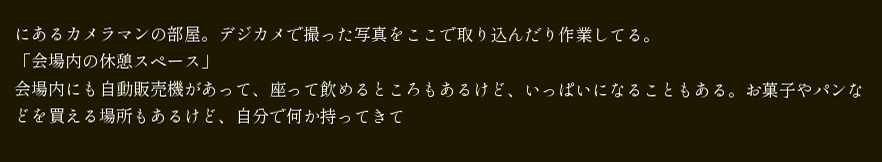にあるカメラマンの部屋。デジカメで撮った写真をここで取り込んだり作業してる。
「会場内の休憩スペース」
会場内にも自動販売機があって、座って飲めるところもあるけど、いっぱいになることもある。お菓子やパンなどを買える場所もあるけど、自分で何か持ってきて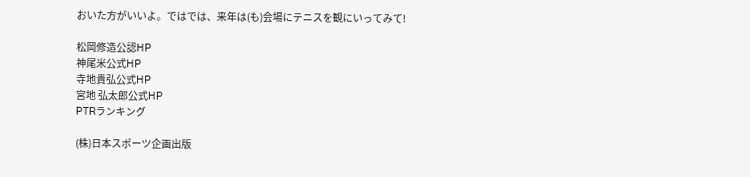おいた方がいいよ。ではでは、来年は(も)会場にテニスを観にいってみて!

松岡修造公認HP
神尾米公式HP
寺地貴弘公式HP
宮地 弘太郎公式HP
PTRランキング

(株)日本スポーツ企画出版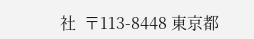社  〒113-8448 東京都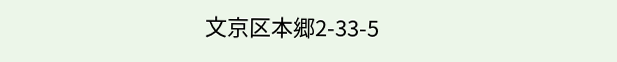文京区本郷2-33-5